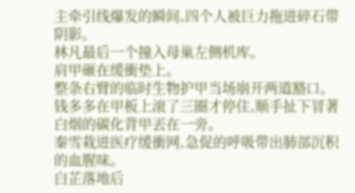主牵引线爆发的瞬间,四个人被巨力拖进碎石带阴影。
林凡最后一个撞入母巢左侧机库。
肩甲砸在缓衝垫上。
整条右臂的临时生物护甲当场崩开两道豁口。
钱多多在甲板上滚了三圈才停住,顺手扯下冒著白烟的碳化背甲丟在一旁。
秦雪栽进医疗缓衝网,急促的呼吸带出肺部沉积的血腥味。
白芷落地后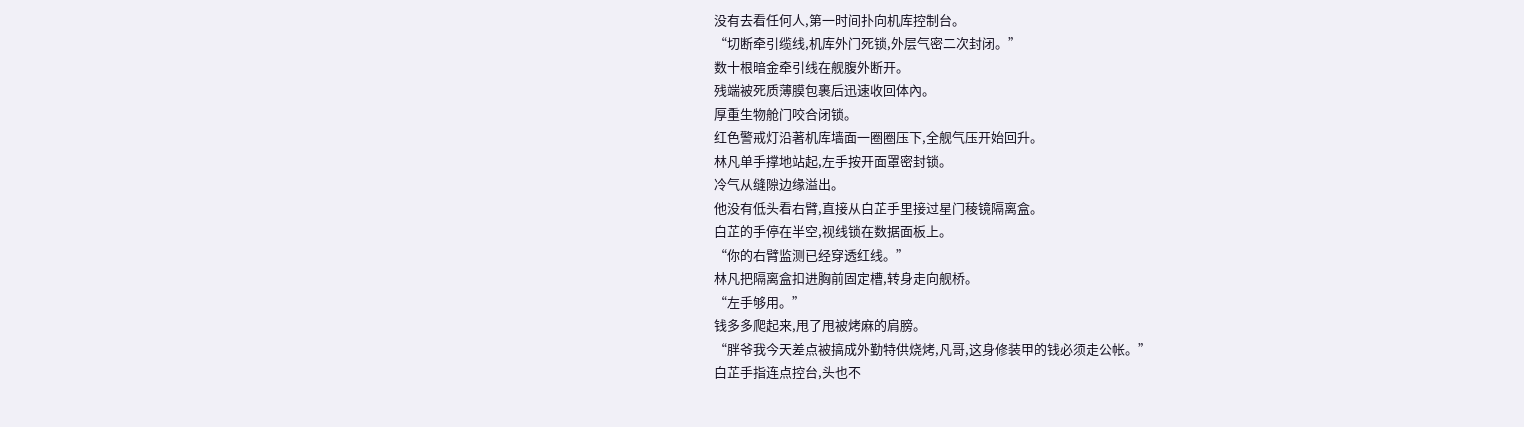没有去看任何人,第一时间扑向机库控制台。
“切断牵引缆线,机库外门死锁,外层气密二次封闭。”
数十根暗金牵引线在舰腹外断开。
残端被死质薄膜包裹后迅速收回体內。
厚重生物舱门咬合闭锁。
红色警戒灯沿著机库墙面一圈圈压下,全舰气压开始回升。
林凡单手撑地站起,左手按开面罩密封锁。
冷气从缝隙边缘溢出。
他没有低头看右臂,直接从白芷手里接过星门稜镜隔离盒。
白芷的手停在半空,视线锁在数据面板上。
“你的右臂监测已经穿透红线。”
林凡把隔离盒扣进胸前固定槽,转身走向舰桥。
“左手够用。”
钱多多爬起来,甩了甩被烤麻的肩膀。
“胖爷我今天差点被搞成外勤特供烧烤,凡哥,这身修装甲的钱必须走公帐。”
白芷手指连点控台,头也不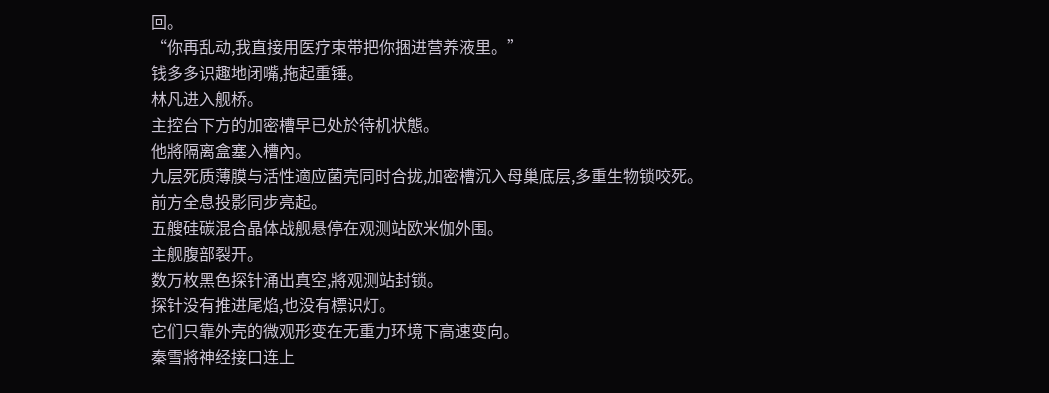回。
“你再乱动,我直接用医疗束带把你捆进营养液里。”
钱多多识趣地闭嘴,拖起重锤。
林凡进入舰桥。
主控台下方的加密槽早已处於待机状態。
他將隔离盒塞入槽內。
九层死质薄膜与活性適应菌壳同时合拢,加密槽沉入母巢底层,多重生物锁咬死。
前方全息投影同步亮起。
五艘硅碳混合晶体战舰悬停在观测站欧米伽外围。
主舰腹部裂开。
数万枚黑色探针涌出真空,將观测站封锁。
探针没有推进尾焰,也没有標识灯。
它们只靠外壳的微观形变在无重力环境下高速变向。
秦雪將神经接口连上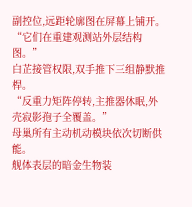副控位,远距轮廓图在屏幕上铺开。
“它们在重建观测站外层结构图。”
白芷接管权限,双手推下三组静默推桿。
“反重力矩阵停转,主推器休眠,外壳寂影孢子全覆盖。”
母巢所有主动机动模块依次切断供能。
舰体表层的暗金生物装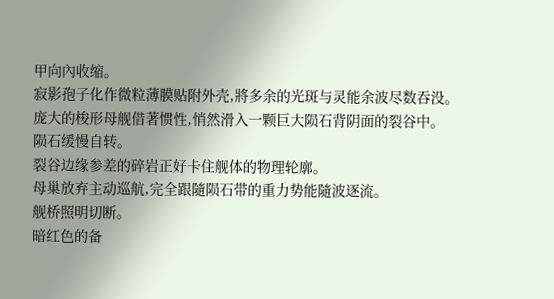甲向內收缩。
寂影孢子化作微粒薄膜贴附外壳,將多余的光斑与灵能余波尽数吞没。
庞大的梭形母舰借著惯性,悄然滑入一颗巨大陨石背阴面的裂谷中。
陨石缓慢自转。
裂谷边缘参差的碎岩正好卡住舰体的物理轮廓。
母巢放弃主动巡航,完全跟隨陨石带的重力势能隨波逐流。
舰桥照明切断。
暗红色的备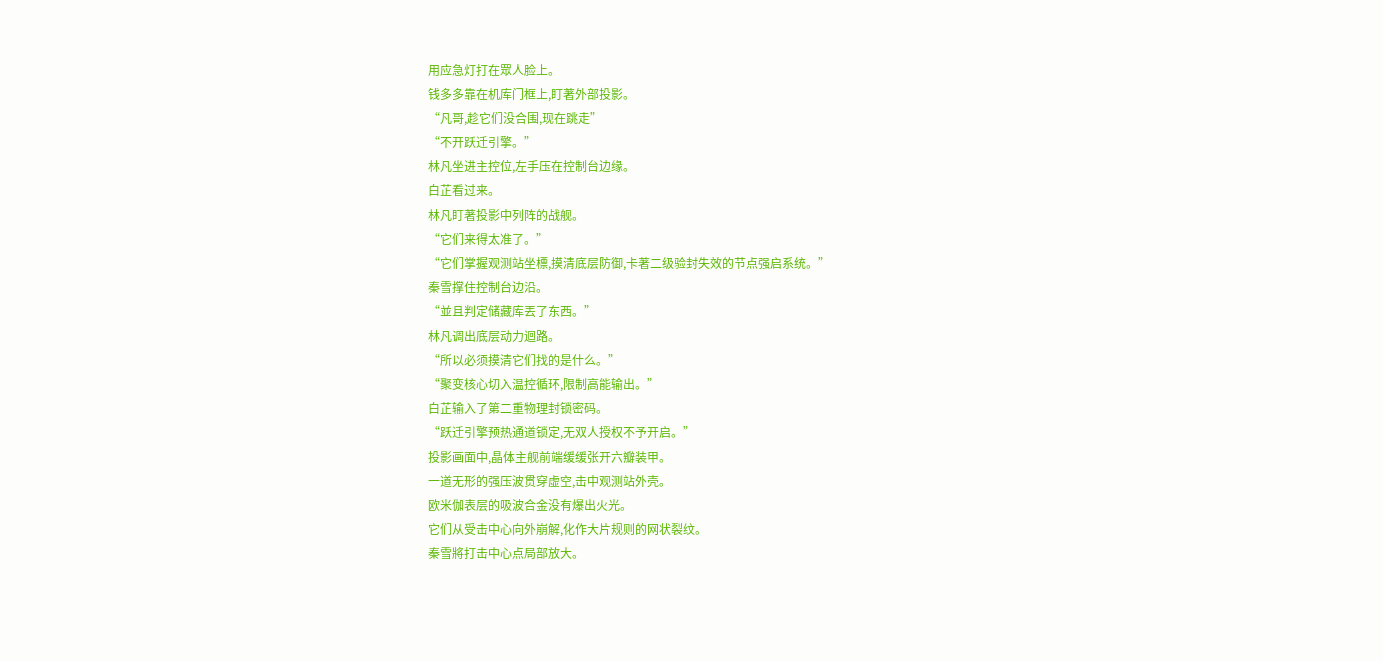用应急灯打在眾人脸上。
钱多多靠在机库门框上,盯著外部投影。
“凡哥,趁它们没合围,现在跳走”
“不开跃迁引擎。”
林凡坐进主控位,左手压在控制台边缘。
白芷看过来。
林凡盯著投影中列阵的战舰。
“它们来得太准了。”
“它们掌握观测站坐標,摸清底层防御,卡著二级验封失效的节点强启系统。”
秦雪撑住控制台边沿。
“並且判定储藏库丟了东西。”
林凡调出底层动力迴路。
“所以必须摸清它们找的是什么。”
“聚变核心切入温控循环,限制高能输出。”
白芷输入了第二重物理封锁密码。
“跃迁引擎预热通道锁定,无双人授权不予开启。”
投影画面中,晶体主舰前端缓缓张开六瓣装甲。
一道无形的强压波贯穿虚空,击中观测站外壳。
欧米伽表层的吸波合金没有爆出火光。
它们从受击中心向外崩解,化作大片规则的网状裂纹。
秦雪將打击中心点局部放大。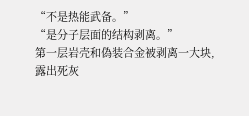“不是热能武备。”
“是分子层面的结构剥离。”
第一层岩壳和偽装合金被剥离一大块,露出死灰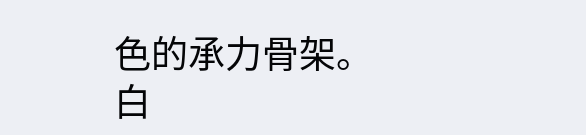色的承力骨架。
白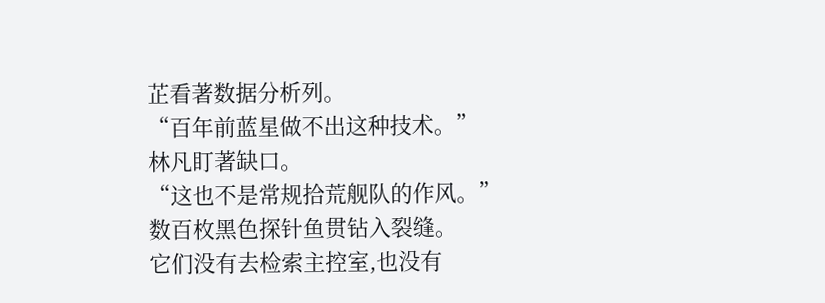芷看著数据分析列。
“百年前蓝星做不出这种技术。”
林凡盯著缺口。
“这也不是常规拾荒舰队的作风。”
数百枚黑色探针鱼贯钻入裂缝。
它们没有去检索主控室,也没有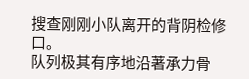搜查刚刚小队离开的背阴检修口。
队列极其有序地沿著承力骨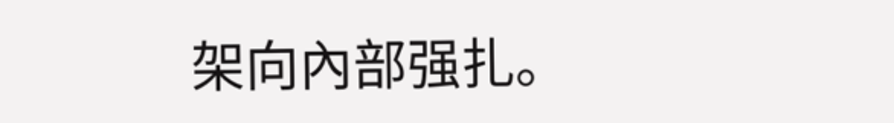架向內部强扎。